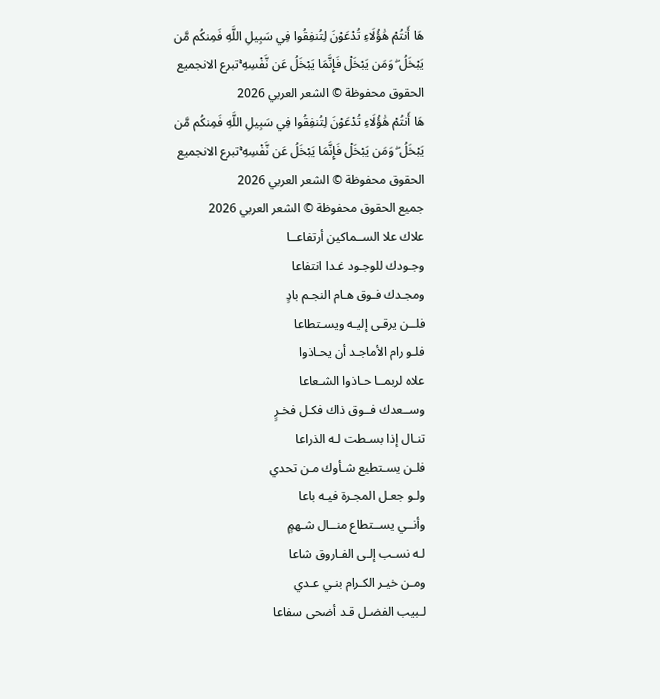هَا أَنتُمْ هَٰؤُلَاءِ تُدْعَوْنَ لِتُنفِقُوا فِي سَبِيلِ اللَّهِ فَمِنكُم مَّن يَبْخَلُ ۖ وَمَن يَبْخَلْ فَإِنَّمَا يَبْخَلُ عَن نَّفْسِهِ ۚتبرع الانجميع الحقوق محفوظة © الشعر العربي 2026
هَا أَنتُمْ هَٰؤُلَاءِ تُدْعَوْنَ لِتُنفِقُوا فِي سَبِيلِ اللَّهِ فَمِنكُم مَّن يَبْخَلُ ۖ وَمَن يَبْخَلْ فَإِنَّمَا يَبْخَلُ عَن نَّفْسِهِ ۚتبرع الانجميع الحقوق محفوظة © الشعر العربي 2026
جميع الحقوق محفوظة © الشعر العربي 2026
علاك علا الســماكين أرتفاعــا
وجـودك للوجـود غـدا انتفاعا
ومجـدك فـوق هـام النجـم بادٍ
فلــن يرقـى إليـه ويسـتطاعا
فلـو رام الأماجـد أن يحـاذوا
علاه لربمــا حـاذوا الشـعاعا
وســعدك فــوق ذاك فكـل فخـرٍ
تنـال إذا بسـطت لـه الذراعا
فلـن يسـتطيع شـأوك مـن تحدي
ولـو جعـل المجـرة فيـه باعا
وأنــي يســتطاع منــال شـهمٍ
لـه نسـب إلـى الفـاروق شاعا
ومـن خيـر الكـرام بنـي عـدي
لـبيب الفضـل قـد أضحى سفاعا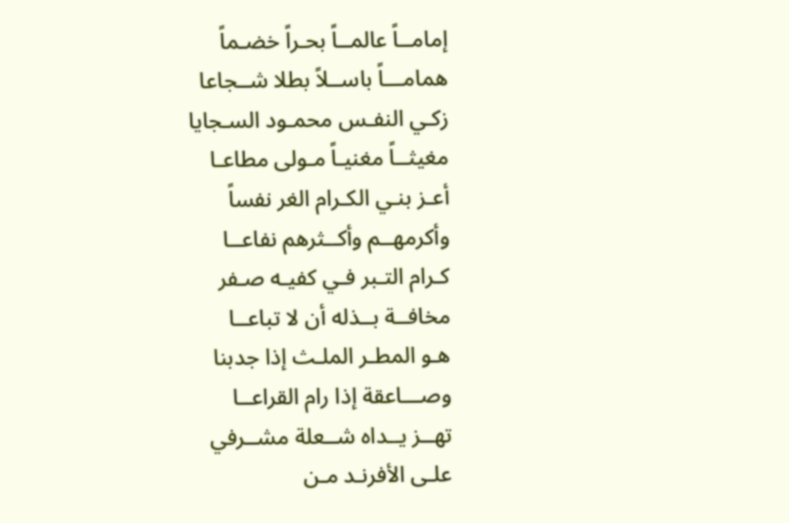إمامــاً عالمــاً بحـراً خضـماً
همامـــاً باســلاً بطلا شــجاعا
زكـي النفـس محمـود السـجايا
مغيثــاً مغنيـاً مـولى مطاعـا
أعـز بنـي الكـرام الغر نفساً
وأكرمهــم وأكــثرهم نفاعــا
كـرام التـبر فـي كفيـه صـفر
مخافــة بــذله أن لا تباعــا
هـو المطـر الملـث إذا جدبنا
وصـــاعقة إذا رام القراعــا
تهــز يــداه شــعلة مشــرفي
علـى الأفرنـد مـن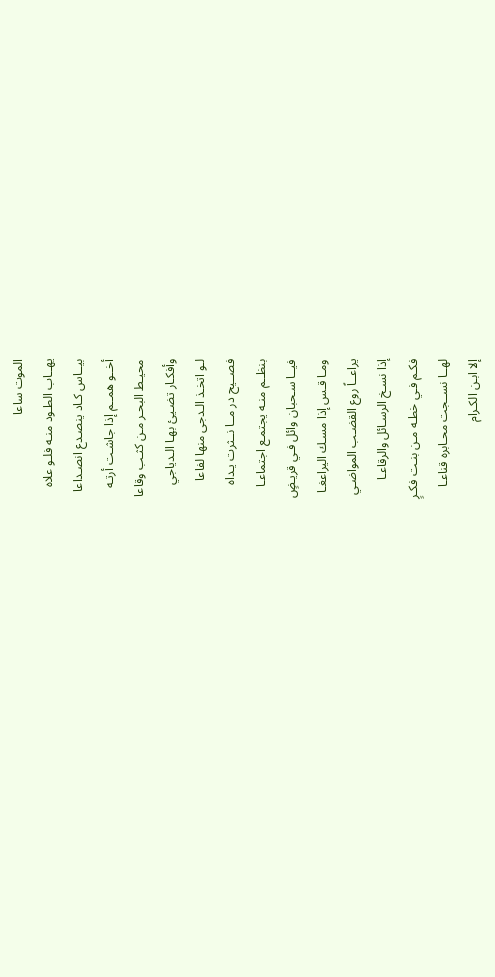الموت ساعا
يهــاب الطـود منـه فلـو علاه
بيــاس كـاد ينصـدع انصـداعا
أخــو همــم إذا جاشـت أرتـه
محيـط البحـر مـن كثـب وقاعا
وأفكـار تضـيئ بهـا الـدياجي
لـو اتخـذ الـدجى منها لفاعا
فصــيح در مــا نــثرت يـداه
بنظــم منـه يجتمـع اجتماعـا
فيــا سـحبان وائل فـي قريـضٍ
ومـا قـس إذا مسـك اليراعغـا
يراعــاً روع القضـب المواضـي
إذا نسـخ الرسـائل والرقاعـا
فكـم فـي خطـه مـن بنـت فكـرٍ
لهــا نســجت محـابره قناعـا
إلا ابـن الكـرام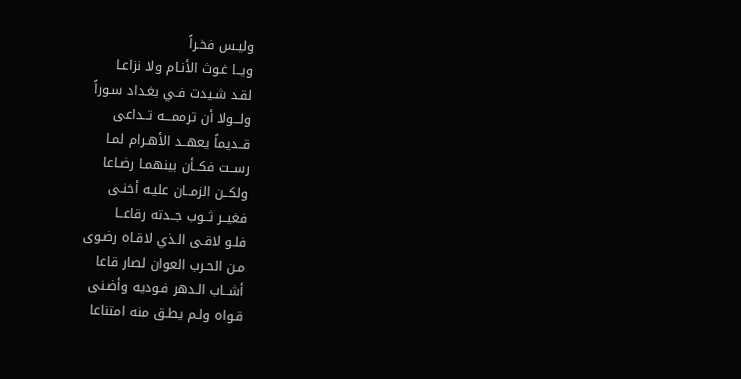وليـس فخـراً
ويــا غـوث الأنـام ولا نزاعـا
لقـد شـيدت فـي بغـداد سـوراً
ولـــولا أن ترممـــه تــداعى
قــديماً يعهــد الأهـرام لمـا
رســت فكــأن بينهمـا رضـاعا
ولكــن الزمــان عليـه أخنـى
فغيــر ثــوب جــدته رقاعــا
فلـو لاقـى الـذي لاقـاه رضـوى
مـن الحـرب العوان لصار قاعا
أشــاب الـدهر فـوديه وأضـنى
قـواه ولـم يطـق منه امتناعا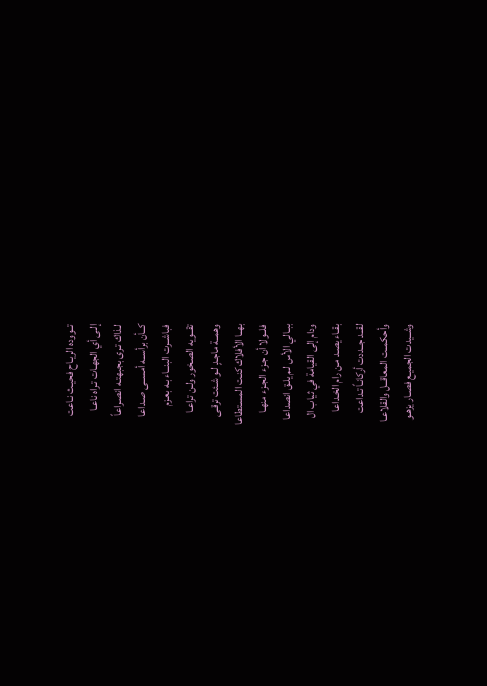تــووده الريـاح فحيـث نـاعت
إلـى أي الجهـات تـراه ناعـا
لـذاك تـرى بجبهتـه انصـراعاً
كــأن برأســه أمســى صـداعا
فباشــرت البنــاء بـه بعـزم
تقــويه الصـخور ولـن تراعـا
وهمــة ماجـدٍ لـو شـئت ترقـى
بهــا الأفلاك كنـت المسـتطاعا
فلــولا أن جـزء الجـزء منهـا
ببـالي الأس لـم يلـق انصداعا
ودام إلى القيامة في ثياب ال
بقـاء يصـد مـن رام الخـداعا
لقــد جــددت أركانـاً تـداعت
وأحكمــت المعاقــل والقلاعـا
وشــيدت الجميـع فصـار يزهـو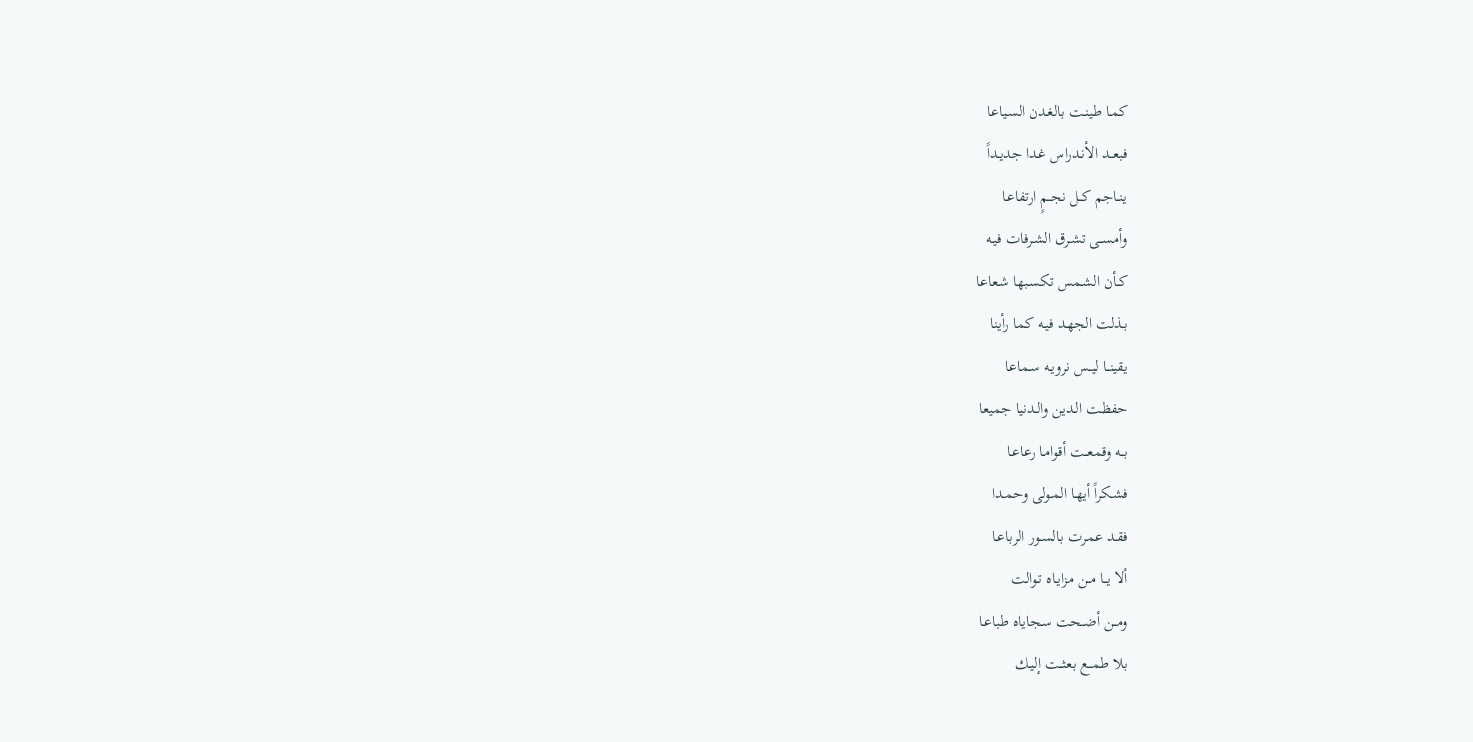كمـا طينـت بالغـدن السـياعا
فبعــد الأنـدراس غـدا جديـداً
ينــاجم كــل نجــمٍ ارتفاعـا
وأمســى تشـرق الشـرفات فيـه
كــأن الشـمس تكسـبها شـعاعا
بـذلت الجهـد فيـه كما رأينا
يقينــا ليــس نرويـه سـماعا
حفظـت الـدين والـدنيا جميعا
بــه وقمعــت أقوامـا رعاعـا
فشـكراً أيهـا المـولى وحمـدا
فقـد عمـرت بالسـور الرباعـا
ألا يــا مــن مزايـاه تـوالت
ومــن أضــحت سـجاياه طباعـا
بلا طمــع بعثــت إليـك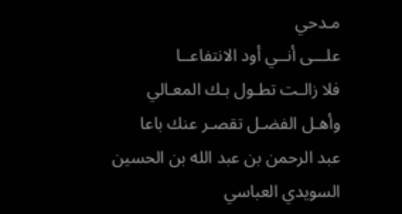مـدحي
علـــى أنــي أود الانتفاعــا
فلا زالـت تطـول بـك المعـالي
وأهـل الفضـل تقصـر عنك باعا
عبد الرحمن بن عبد الله بن الحسين السويدي العباسي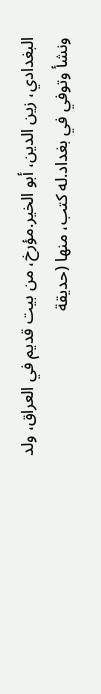البغدادي، زين الدين، أبو الخير.مؤرخ، من بيت قديم في العراق، ولد ونشأ وتوفي في بغداد.له كتب، منها (حديقة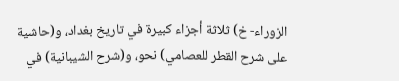الزوراء- خ) ثلاثة أجزاء كبيرة في تاريخ بغداد، و(حاشية على شرح القطر للعصامي) نحو، و(شرح الشيبانية) في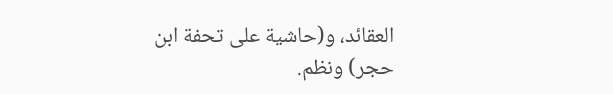العقائد، و(حاشية على تحفة ابن حجر) ونظم.